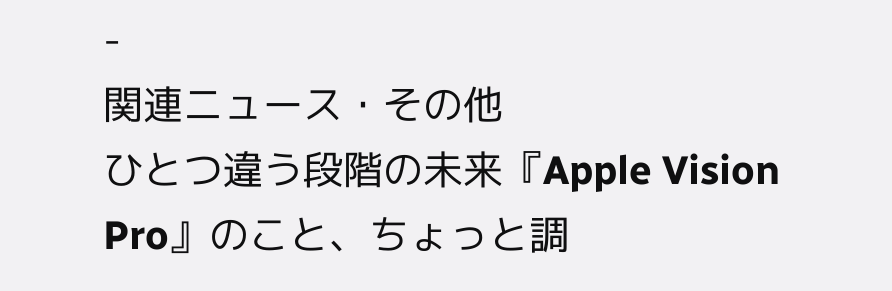-
関連ニュース・その他
ひとつ違う段階の未来『Apple Vision Pro』のこと、ちょっと調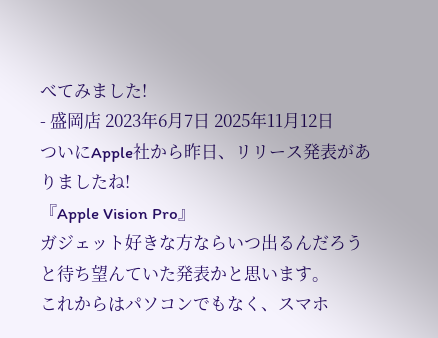べてみました!
- 盛岡店 2023年6月7日 2025年11月12日
ついにApple社から昨日、リリース発表がありましたね!
『Apple Vision Pro』
ガジェット好きな方ならいつ出るんだろうと待ち望んていた発表かと思います。
これからはパソコンでもなく、スマホ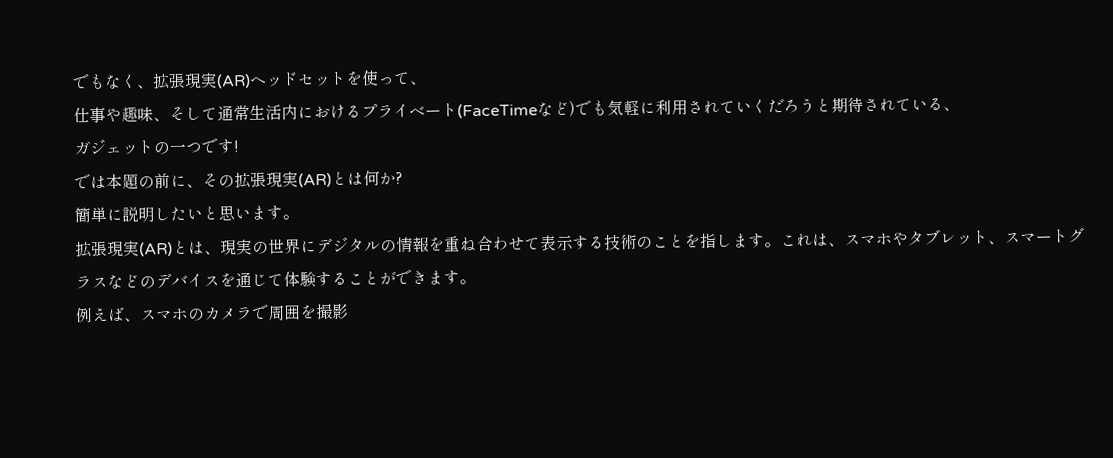でもなく、拡張現実(AR)ヘッドセットを使って、
仕事や趣味、そして通常生活内におけるプライベート(FaceTimeなど)でも気軽に利用されていくだろうと期待されている、
ガジェットの一つです!
では本題の前に、その拡張現実(AR)とは何か?
簡単に説明したいと思います。
拡張現実(AR)とは、現実の世界にデジタルの情報を重ね合わせて表示する技術のことを指します。これは、スマホやタブレット、スマートグラスなどのデバイスを通じて体験することができます。
例えば、スマホのカメラで周囲を撮影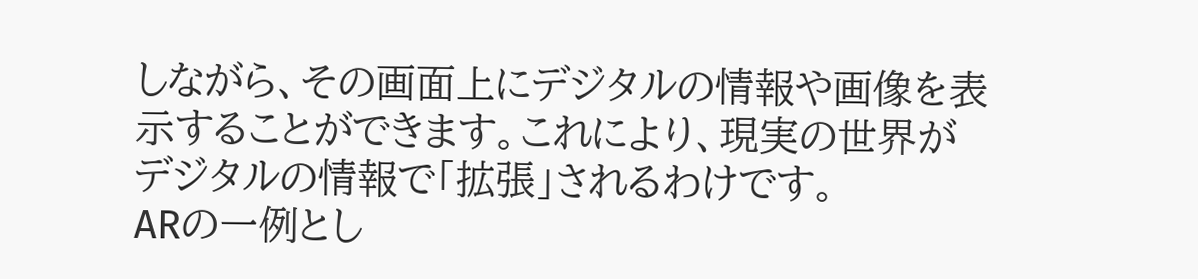しながら、その画面上にデジタルの情報や画像を表示することができます。これにより、現実の世界がデジタルの情報で「拡張」されるわけです。
ARの一例とし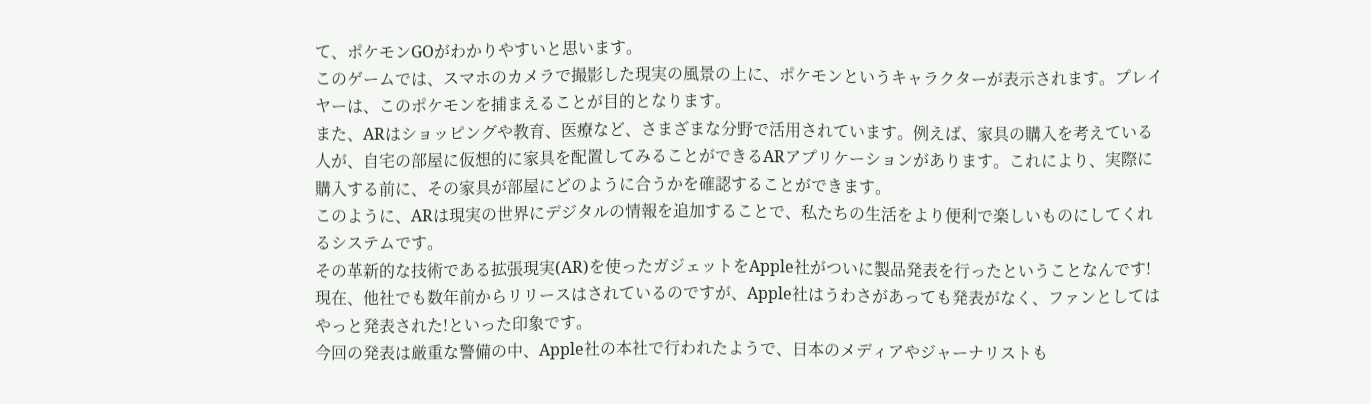て、ポケモンGOがわかりやすいと思います。
このゲームでは、スマホのカメラで撮影した現実の風景の上に、ポケモンというキャラクターが表示されます。プレイヤーは、このポケモンを捕まえることが目的となります。
また、ARはショッピングや教育、医療など、さまざまな分野で活用されています。例えば、家具の購入を考えている人が、自宅の部屋に仮想的に家具を配置してみることができるARアプリケーションがあります。これにより、実際に購入する前に、その家具が部屋にどのように合うかを確認することができます。
このように、ARは現実の世界にデジタルの情報を追加することで、私たちの生活をより便利で楽しいものにしてくれるシステムです。
その革新的な技術である拡張現実(AR)を使ったガジェットをApple社がついに製品発表を行ったということなんです!
現在、他社でも数年前からリリースはされているのですが、Apple社はうわさがあっても発表がなく、ファンとしてはやっと発表された!といった印象です。
今回の発表は厳重な警備の中、Apple社の本社で行われたようで、日本のメディアやジャーナリストも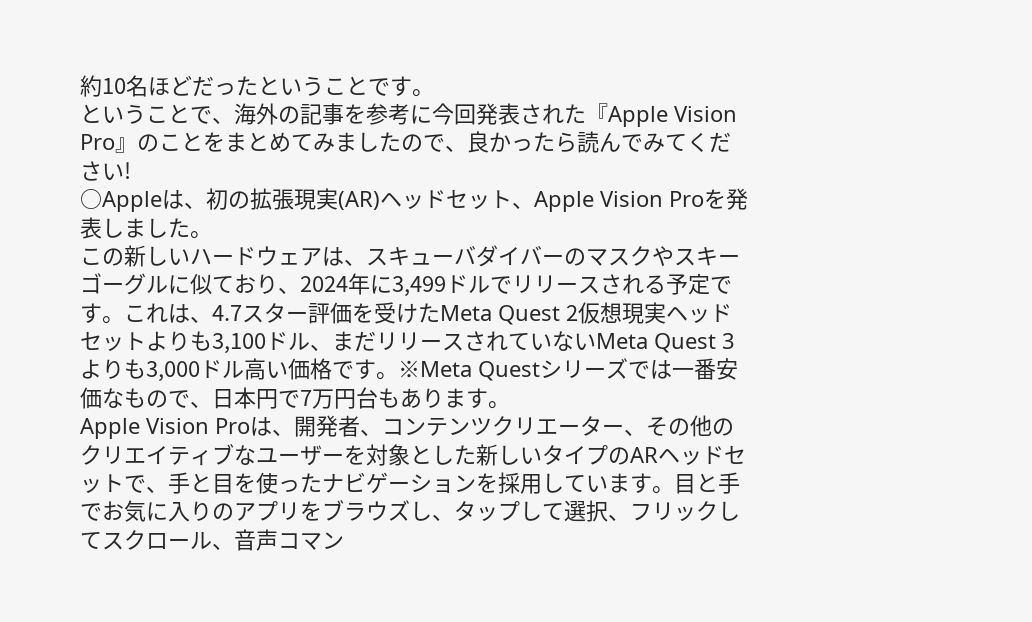約10名ほどだったということです。
ということで、海外の記事を参考に今回発表された『Apple Vision Pro』のことをまとめてみましたので、良かったら読んでみてください!
○Appleは、初の拡張現実(AR)ヘッドセット、Apple Vision Proを発表しました。
この新しいハードウェアは、スキューバダイバーのマスクやスキーゴーグルに似ており、2024年に3,499ドルでリリースされる予定です。これは、4.7スター評価を受けたMeta Quest 2仮想現実ヘッドセットよりも3,100ドル、まだリリースされていないMeta Quest 3よりも3,000ドル高い価格です。※Meta Questシリーズでは一番安価なもので、日本円で7万円台もあります。
Apple Vision Proは、開発者、コンテンツクリエーター、その他のクリエイティブなユーザーを対象とした新しいタイプのARヘッドセットで、手と目を使ったナビゲーションを採用しています。目と手でお気に入りのアプリをブラウズし、タップして選択、フリックしてスクロール、音声コマン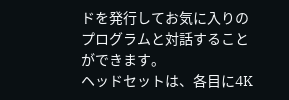ドを発行してお気に入りのプログラムと対話することができます。
ヘッドセットは、各目に4K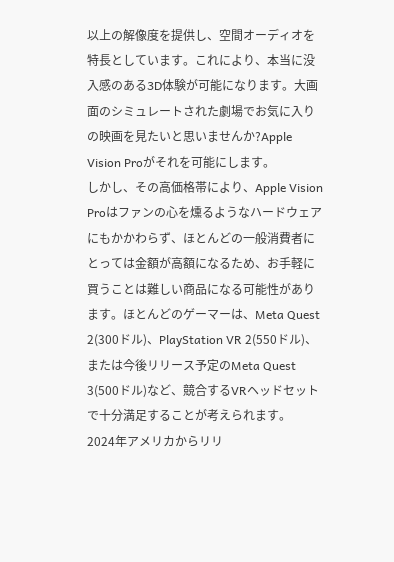以上の解像度を提供し、空間オーディオを特長としています。これにより、本当に没入感のある3D体験が可能になります。大画面のシミュレートされた劇場でお気に入りの映画を見たいと思いませんか?Apple Vision Proがそれを可能にします。
しかし、その高価格帯により、Apple Vision Proはファンの心を燻るようなハードウェアにもかかわらず、ほとんどの一般消費者にとっては金額が高額になるため、お手軽に買うことは難しい商品になる可能性があります。ほとんどのゲーマーは、Meta Quest 2(300ドル)、PlayStation VR 2(550ドル)、または今後リリース予定のMeta Quest 3(500ドル)など、競合するVRヘッドセットで十分満足することが考えられます。
2024年アメリカからリリ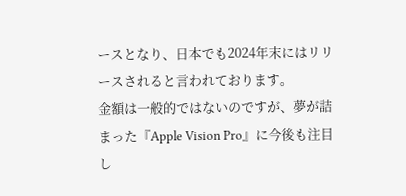ースとなり、日本でも2024年末にはリリースされると言われております。
金額は一般的ではないのですが、夢が詰まった『Apple Vision Pro』に今後も注目し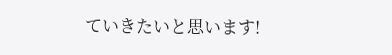ていきたいと思います!